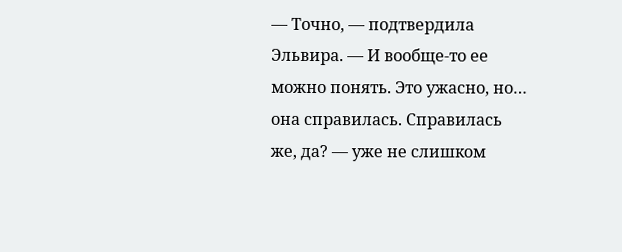— Точно, — подтвердила Эльвира. — И вообще-то ее можно понять. Это ужасно, но… она справилась. Справилась же, да? — уже не слишком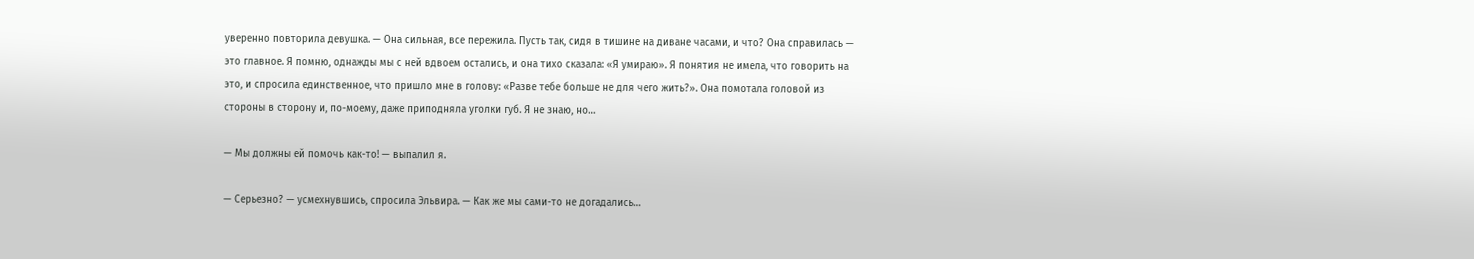уверенно повторила девушка. — Она сильная, все пережила. Пусть так, сидя в тишине на диване часами, и что? Она справилась — это главное. Я помню, однажды мы с ней вдвоем остались, и она тихо сказала: «Я умираю». Я понятия не имела, что говорить на это, и спросила единственное, что пришло мне в голову: «Разве тебе больше не для чего жить?». Она помотала головой из стороны в сторону и, по-моему, даже приподняла уголки губ. Я не знаю, но…

— Мы должны ей помочь как-то! — выпалил я.

— Серьезно? — усмехнувшись, спросила Эльвира. — Как же мы сами-то не догадались…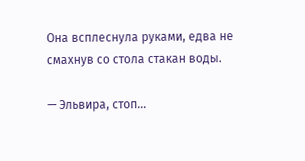Она всплеснула руками, едва не смахнув со стола стакан воды.

— Эльвира, стоп…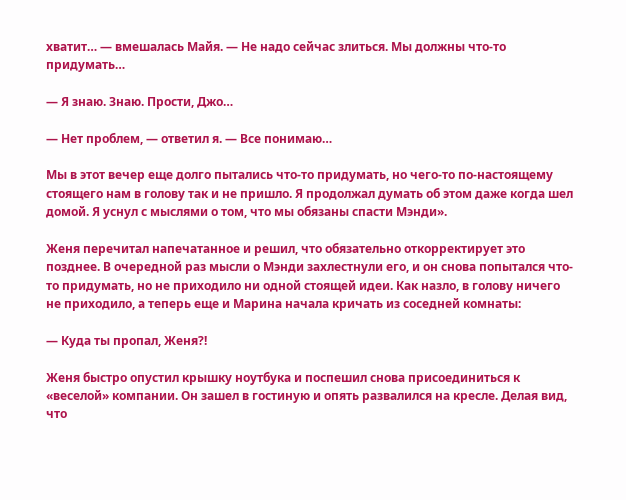хватит… — вмешалась Майя. — Не надо сейчас злиться. Мы должны что-то придумать…

— Я знаю. Знаю. Прости, Джо…

— Нет проблем, — ответил я. — Все понимаю…

Мы в этот вечер еще долго пытались что-то придумать, но чего-то по-настоящему стоящего нам в голову так и не пришло. Я продолжал думать об этом даже когда шел домой. Я уснул с мыслями о том, что мы обязаны спасти Мэнди».

Женя перечитал напечатанное и решил, что обязательно откорректирует это позднее. В очередной раз мысли о Мэнди захлестнули его, и он снова попытался что-то придумать, но не приходило ни одной стоящей идеи. Как назло, в голову ничего не приходило, а теперь еще и Марина начала кричать из соседней комнаты:

— Куда ты пропал, Женя?!

Женя быстро опустил крышку ноутбука и поспешил снова присоединиться к «веселой» компании. Он зашел в гостиную и опять развалился на кресле. Делая вид, что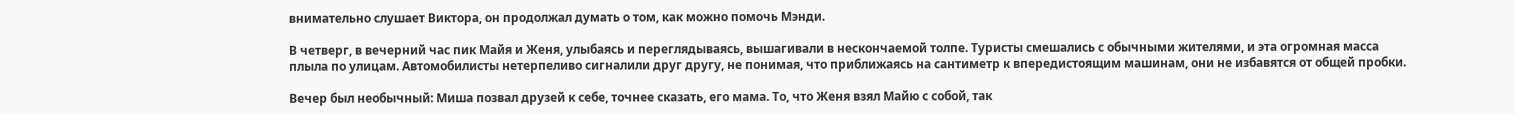внимательно слушает Виктора, он продолжал думать о том, как можно помочь Мэнди.

В четверг, в вечерний час пик Майя и Женя, улыбаясь и переглядываясь, вышагивали в нескончаемой толпе. Туристы смешались с обычными жителями, и эта огромная масса плыла по улицам. Автомобилисты нетерпеливо сигналили друг другу, не понимая, что приближаясь на сантиметр к впередистоящим машинам, они не избавятся от общей пробки.

Вечер был необычный: Миша позвал друзей к себе, точнее сказать, его мама. То, что Женя взял Майю с собой, так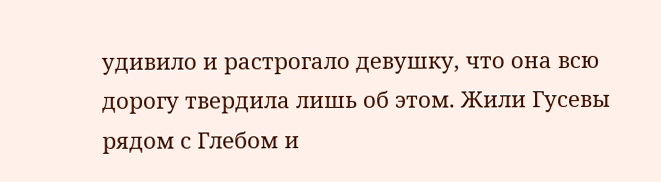удивило и растрогало девушку, что она всю дорогу твердила лишь об этом. Жили Гусевы рядом с Глебом и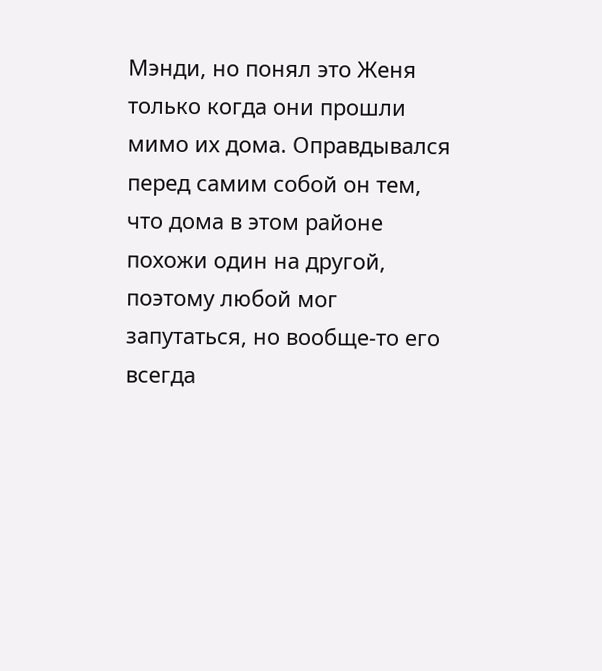Мэнди, но понял это Женя только когда они прошли мимо их дома. Оправдывался перед самим собой он тем, что дома в этом районе похожи один на другой, поэтому любой мог запутаться, но вообще-то его всегда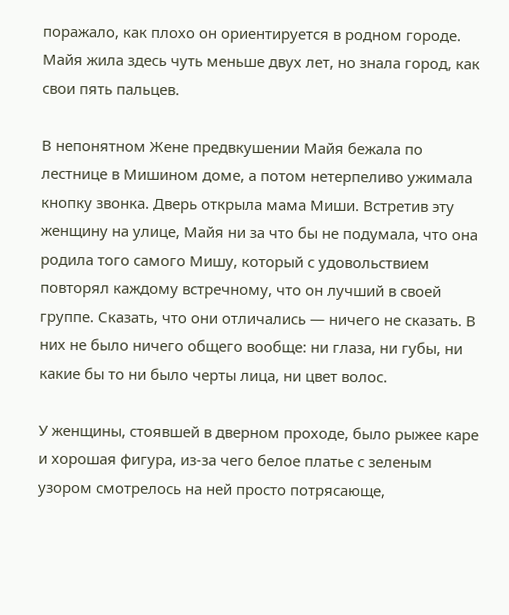поражало, как плохо он ориентируется в родном городе. Майя жила здесь чуть меньше двух лет, но знала город, как свои пять пальцев.

В непонятном Жене предвкушении Майя бежала по лестнице в Мишином доме, а потом нетерпеливо ужимала кнопку звонка. Дверь открыла мама Миши. Встретив эту женщину на улице, Майя ни за что бы не подумала, что она родила того самого Мишу, который с удовольствием повторял каждому встречному, что он лучший в своей группе. Сказать, что они отличались — ничего не сказать. В них не было ничего общего вообще: ни глаза, ни губы, ни какие бы то ни было черты лица, ни цвет волос.

У женщины, стоявшей в дверном проходе, было рыжее каре и хорошая фигура, из-за чего белое платье с зеленым узором смотрелось на ней просто потрясающе,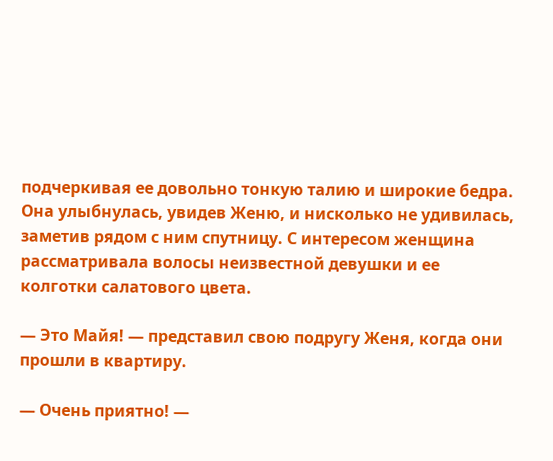подчеркивая ее довольно тонкую талию и широкие бедра. Она улыбнулась, увидев Женю, и нисколько не удивилась, заметив рядом с ним спутницу. С интересом женщина рассматривала волосы неизвестной девушки и ее колготки салатового цвета.

— Это Майя! — представил свою подругу Женя, когда они прошли в квартиру.

— Очень приятно! —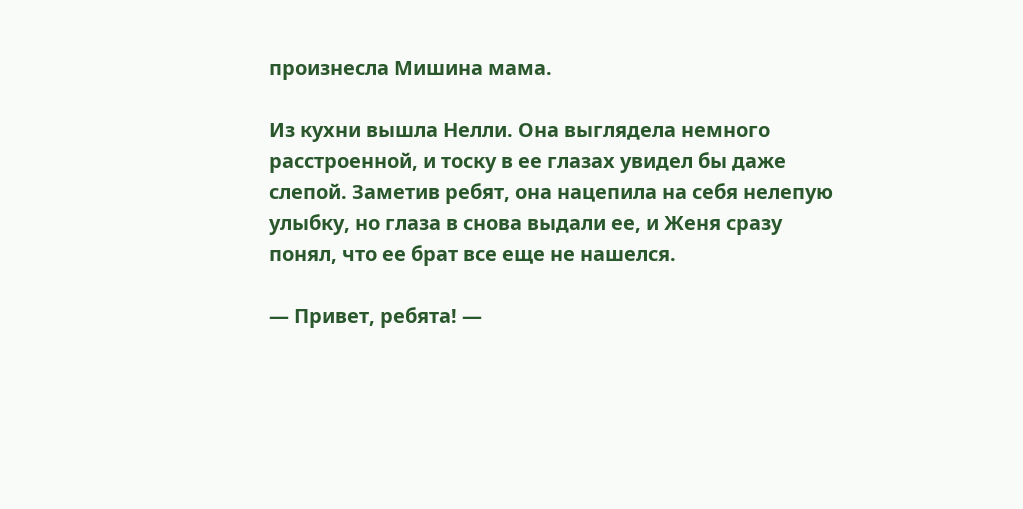произнесла Мишина мама.

Из кухни вышла Нелли. Она выглядела немного расстроенной, и тоску в ее глазах увидел бы даже слепой. Заметив ребят, она нацепила на себя нелепую улыбку, но глаза в снова выдали ее, и Женя сразу понял, что ее брат все еще не нашелся.

— Привет, ребята! —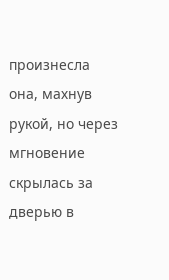произнесла она, махнув рукой, но через мгновение скрылась за дверью в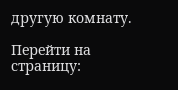другую комнату.

Перейти на страницу: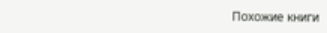Похожие книги